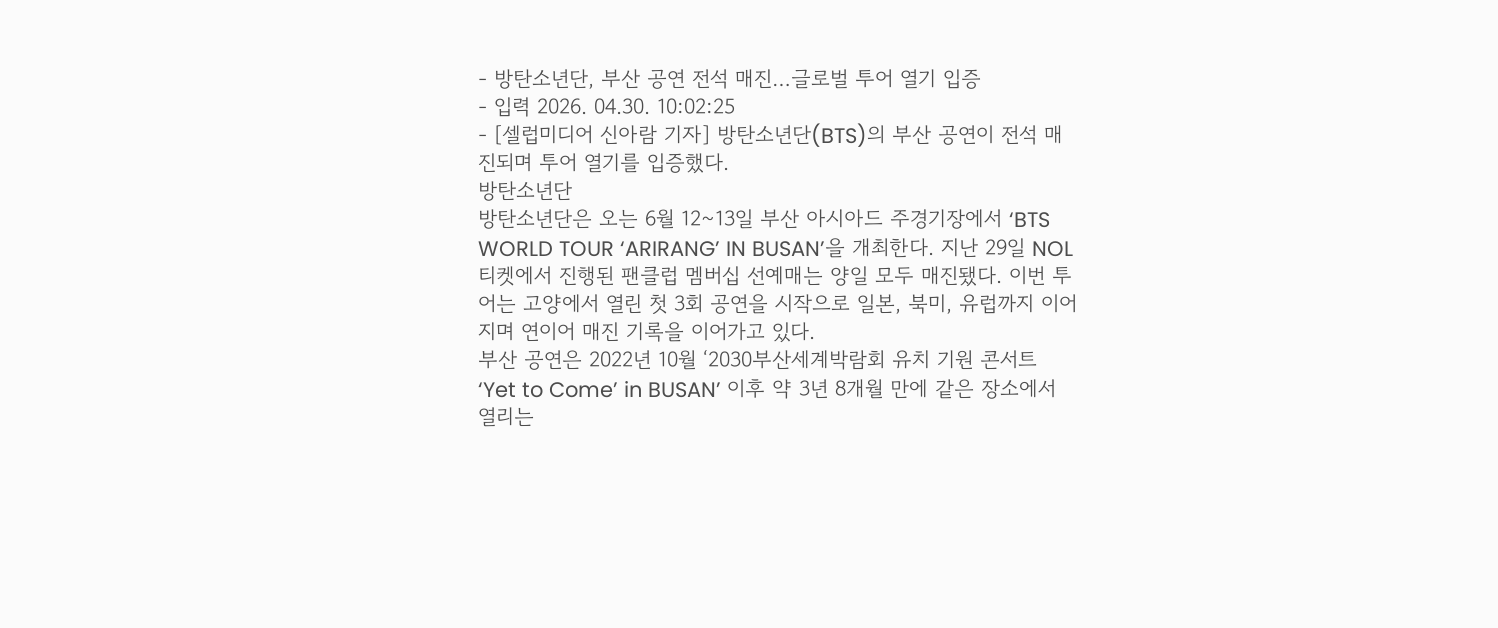- 방탄소년단, 부산 공연 전석 매진…글로벌 투어 열기 입증
- 입력 2026. 04.30. 10:02:25
- [셀럽미디어 신아람 기자] 방탄소년단(BTS)의 부산 공연이 전석 매진되며 투어 열기를 입증했다.
방탄소년단
방탄소년단은 오는 6월 12~13일 부산 아시아드 주경기장에서 ‘BTS WORLD TOUR ‘ARIRANG’ IN BUSAN’을 개최한다. 지난 29일 NOL 티켓에서 진행된 팬클럽 멤버십 선예매는 양일 모두 매진됐다. 이번 투어는 고양에서 열린 첫 3회 공연을 시작으로 일본, 북미, 유럽까지 이어지며 연이어 매진 기록을 이어가고 있다.
부산 공연은 2022년 10월 ‘2030부산세계박람회 유치 기원 콘서트 ‘Yet to Come’ in BUSAN’ 이후 약 3년 8개월 만에 같은 장소에서 열리는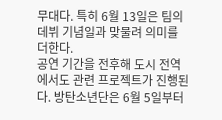무대다. 특히 6월 13일은 팀의 데뷔 기념일과 맞물려 의미를 더한다.
공연 기간을 전후해 도시 전역에서도 관련 프로젝트가 진행된다. 방탄소년단은 6월 5일부터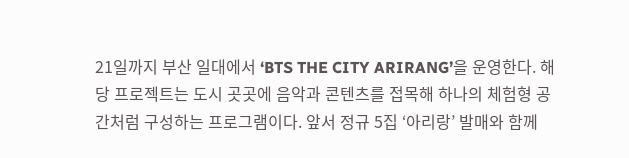21일까지 부산 일대에서 ‘BTS THE CITY ARIRANG’을 운영한다. 해당 프로젝트는 도시 곳곳에 음악과 콘텐츠를 접목해 하나의 체험형 공간처럼 구성하는 프로그램이다. 앞서 정규 5집 ‘아리랑’ 발매와 함께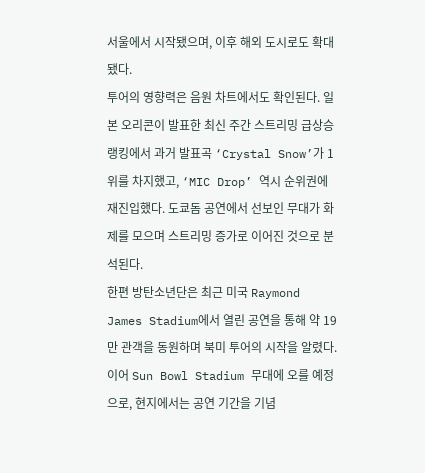서울에서 시작됐으며, 이후 해외 도시로도 확대됐다.
투어의 영향력은 음원 차트에서도 확인된다. 일본 오리콘이 발표한 최신 주간 스트리밍 급상승 랭킹에서 과거 발표곡 ‘Crystal Snow’가 1위를 차지했고, ‘MIC Drop’ 역시 순위권에 재진입했다. 도쿄돔 공연에서 선보인 무대가 화제를 모으며 스트리밍 증가로 이어진 것으로 분석된다.
한편 방탄소년단은 최근 미국 Raymond James Stadium에서 열린 공연을 통해 약 19만 관객을 동원하며 북미 투어의 시작을 알렸다. 이어 Sun Bowl Stadium 무대에 오를 예정으로, 현지에서는 공연 기간을 기념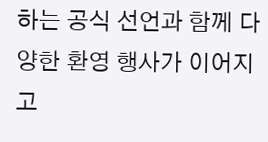하는 공식 선언과 함께 다양한 환영 행사가 이어지고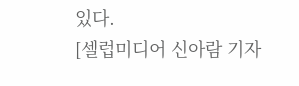있다.
[셀럽미디어 신아람 기자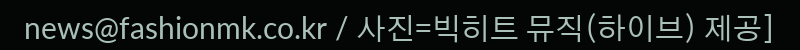news@fashionmk.co.kr / 사진=빅히트 뮤직(하이브) 제공]